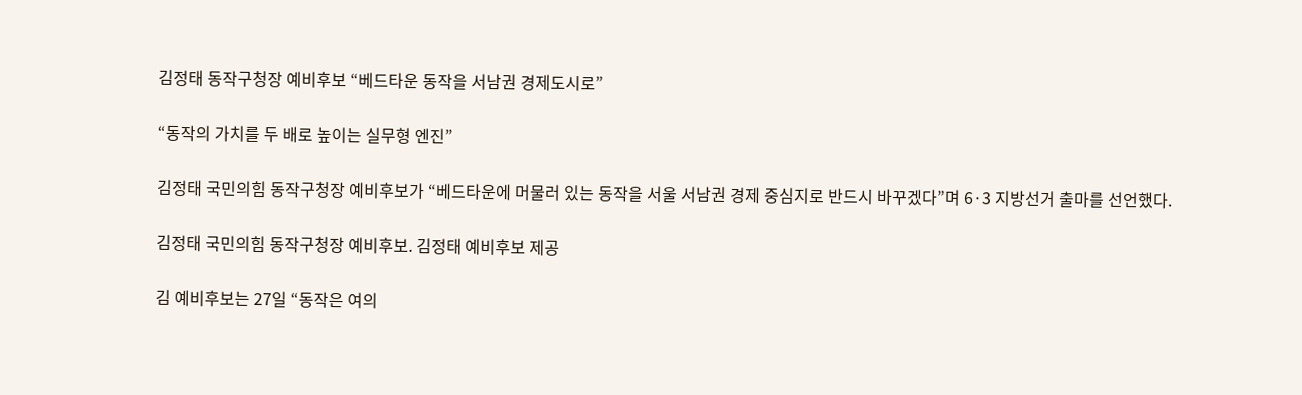김정태 동작구청장 예비후보 “베드타운 동작을 서남권 경제도시로”

“동작의 가치를 두 배로 높이는 실무형 엔진”

김정태 국민의힘 동작구청장 예비후보가 “베드타운에 머물러 있는 동작을 서울 서남권 경제 중심지로 반드시 바꾸겠다”며 6·3 지방선거 출마를 선언했다.

김정태 국민의힘 동작구청장 예비후보. 김정태 예비후보 제공

김 예비후보는 27일 “동작은 여의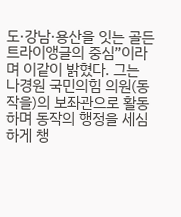도·강남·용산을 잇는 골든 트라이앵글의 중심”이라며 이같이 밝혔다. 그는 나경원 국민의힘 의원(동작을)의 보좌관으로 활동하며 동작의 행정을 세심하게 챙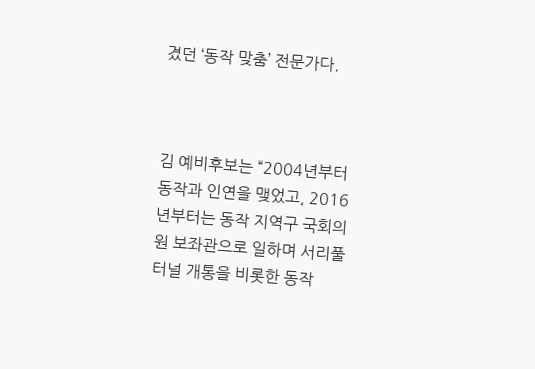겼던 ‘동작 맞춤’ 전문가다.



김 예비후보는 “2004년부터 동작과 인연을 맺었고, 2016년부터는 동작 지역구 국회의원 보좌관으로 일하며 서리풀터널 개통을 비롯한 동작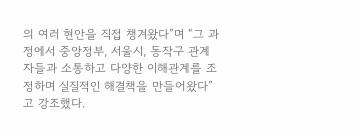의 여러 현안을 직접 챙겨왔다”며 “그 과정에서 중앙정부, 서울시, 동작구 관계자들과 소통하고 다양한 이해관계를 조정하며 실질적인 해결책을 만들어왔다”고 강조했다.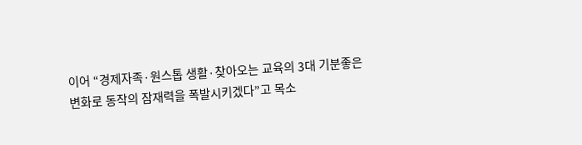이어 “경제자족·원스톱 생활·찾아오는 교육의 3대 기분좋은 변화로 동작의 잠재력을 폭발시키겠다”고 목소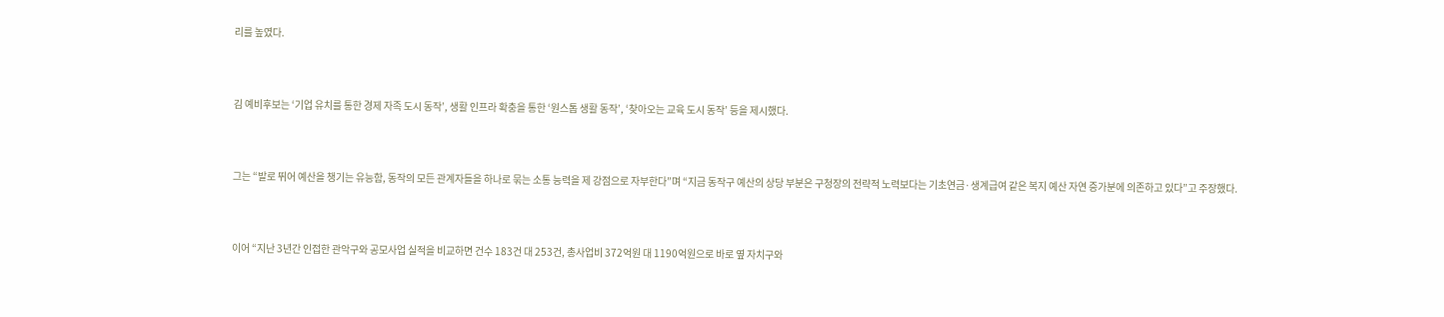리를 높였다.



김 예비후보는 ‘기업 유치를 통한 경제 자족 도시 동작’, 생활 인프라 확충을 통한 ‘원스톱 생활 동작’, ‘찾아오는 교육 도시 동작’ 등을 제시했다.



그는 “발로 뛰어 예산을 챙기는 유능함, 동작의 모든 관계자들을 하나로 묶는 소통 능력을 제 강점으로 자부한다”며 “지금 동작구 예산의 상당 부분은 구청장의 전략적 노력보다는 기초연금·생계급여 같은 복지 예산 자연 증가분에 의존하고 있다”고 주장했다.



이어 “지난 3년간 인접한 관악구와 공모사업 실적을 비교하면 건수 183건 대 253건, 총사업비 372억원 대 1190억원으로 바로 옆 자치구와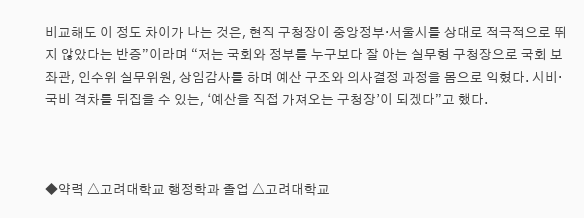비교해도 이 정도 차이가 나는 것은, 현직 구청장이 중앙정부·서울시를 상대로 적극적으로 뛰지 않았다는 반증”이라며 “저는 국회와 정부를 누구보다 잘 아는 실무형 구청장으로 국회 보좌관, 인수위 실무위원, 상임감사를 하며 예산 구조와 의사결정 과정을 몸으로 익혔다. 시비·국비 격차를 뒤집을 수 있는, ‘예산을 직접 가져오는 구청장’이 되겠다”고 했다.



◆약력 △고려대학교 행정학과 졸업 △고려대학교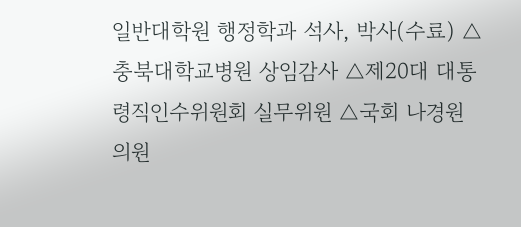일반대학원 행정학과 석사, 박사(수료) △충북대학교병원 상임감사 △제20대 대통령직인수위원회 실무위원 △국회 나경원 의원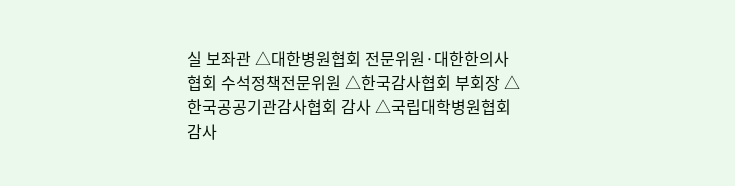실 보좌관 △대한병원협회 전문위원·대한한의사협회 수석정책전문위원 △한국감사협회 부회장 △한국공공기관감사협회 감사 △국립대학병원협회 감사